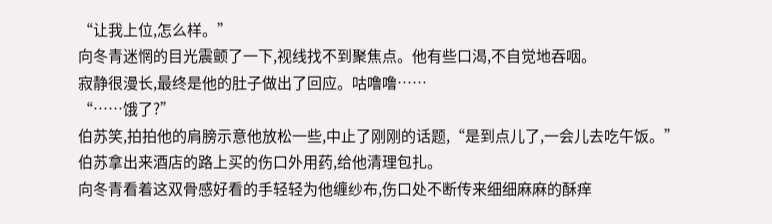“让我上位,怎么样。”
向冬青迷惘的目光震颤了一下,视线找不到聚焦点。他有些口渴,不自觉地吞咽。
寂静很漫长,最终是他的肚子做出了回应。咕噜噜……
“……饿了?”
伯苏笑,拍拍他的肩膀示意他放松一些,中止了刚刚的话题,“是到点儿了,一会儿去吃午饭。”
伯苏拿出来酒店的路上买的伤口外用药,给他清理包扎。
向冬青看着这双骨感好看的手轻轻为他缠纱布,伤口处不断传来细细麻麻的酥痒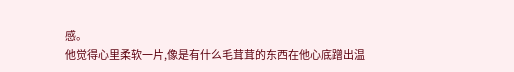感。
他觉得心里柔软一片,像是有什么毛茸茸的东西在他心底蹭出温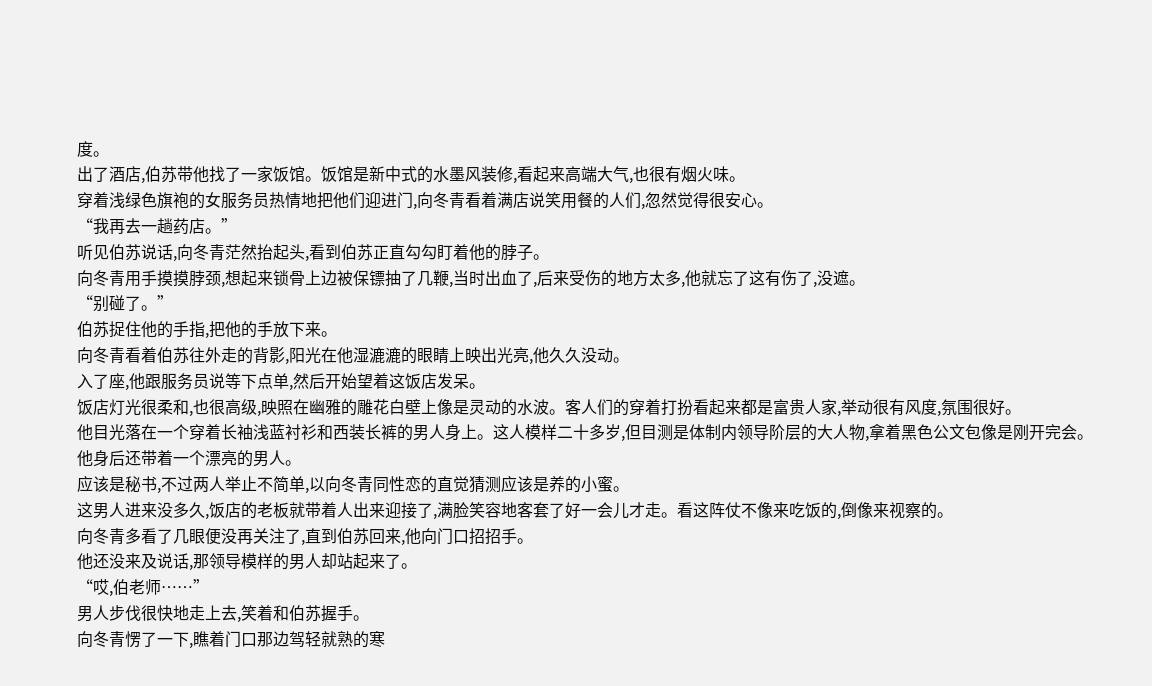度。
出了酒店,伯苏带他找了一家饭馆。饭馆是新中式的水墨风装修,看起来高端大气,也很有烟火味。
穿着浅绿色旗袍的女服务员热情地把他们迎进门,向冬青看着满店说笑用餐的人们,忽然觉得很安心。
“我再去一趟药店。”
听见伯苏说话,向冬青茫然抬起头,看到伯苏正直勾勾盯着他的脖子。
向冬青用手摸摸脖颈,想起来锁骨上边被保镖抽了几鞭,当时出血了,后来受伤的地方太多,他就忘了这有伤了,没遮。
“别碰了。”
伯苏捉住他的手指,把他的手放下来。
向冬青看着伯苏往外走的背影,阳光在他湿漉漉的眼睛上映出光亮,他久久没动。
入了座,他跟服务员说等下点单,然后开始望着这饭店发呆。
饭店灯光很柔和,也很高级,映照在幽雅的雕花白壁上像是灵动的水波。客人们的穿着打扮看起来都是富贵人家,举动很有风度,氛围很好。
他目光落在一个穿着长袖浅蓝衬衫和西装长裤的男人身上。这人模样二十多岁,但目测是体制内领导阶层的大人物,拿着黑色公文包像是刚开完会。
他身后还带着一个漂亮的男人。
应该是秘书,不过两人举止不简单,以向冬青同性恋的直觉猜测应该是养的小蜜。
这男人进来没多久,饭店的老板就带着人出来迎接了,满脸笑容地客套了好一会儿才走。看这阵仗不像来吃饭的,倒像来视察的。
向冬青多看了几眼便没再关注了,直到伯苏回来,他向门口招招手。
他还没来及说话,那领导模样的男人却站起来了。
“哎,伯老师……”
男人步伐很快地走上去,笑着和伯苏握手。
向冬青愣了一下,瞧着门口那边驾轻就熟的寒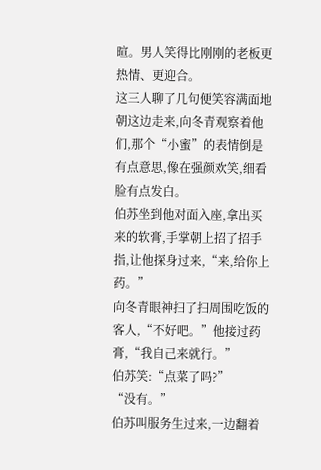暄。男人笑得比刚刚的老板更热情、更迎合。
这三人聊了几句便笑容满面地朝这边走来,向冬青观察着他们,那个“小蜜”的表情倒是有点意思,像在强颜欢笑,细看脸有点发白。
伯苏坐到他对面入座,拿出买来的软膏,手掌朝上招了招手指,让他探身过来,“来,给你上药。”
向冬青眼神扫了扫周围吃饭的客人,“不好吧。”他接过药膏,“我自己来就行。”
伯苏笑:“点菜了吗?”
“没有。”
伯苏叫服务生过来,一边翻着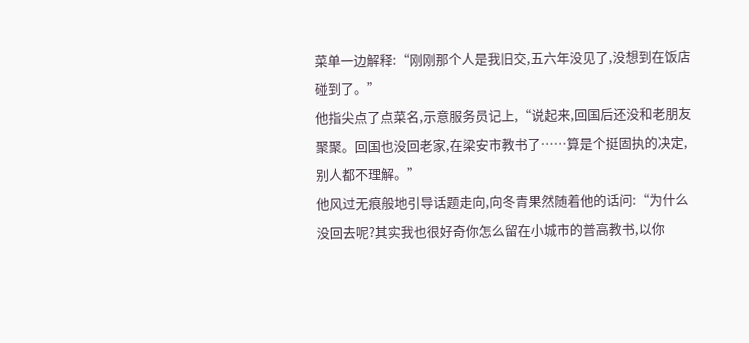菜单一边解释:“刚刚那个人是我旧交,五六年没见了,没想到在饭店碰到了。”
他指尖点了点菜名,示意服务员记上,“说起来,回国后还没和老朋友聚聚。回国也没回老家,在梁安市教书了……算是个挺固执的决定,别人都不理解。”
他风过无痕般地引导话题走向,向冬青果然随着他的话问:“为什么没回去呢?其实我也很好奇你怎么留在小城市的普高教书,以你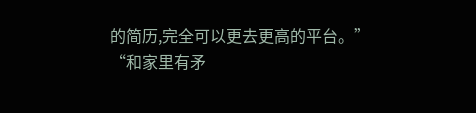的简历,完全可以更去更高的平台。”
“和家里有矛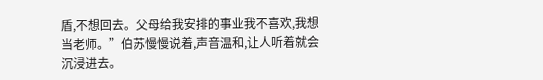盾,不想回去。父母给我安排的事业我不喜欢,我想当老师。”伯苏慢慢说着,声音温和,让人听着就会沉浸进去。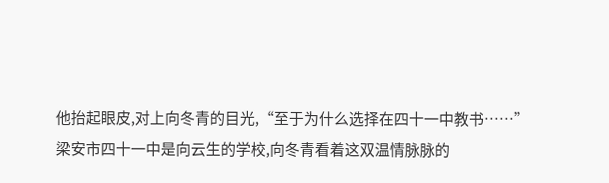他抬起眼皮,对上向冬青的目光,“至于为什么选择在四十一中教书……”
梁安市四十一中是向云生的学校,向冬青看着这双温情脉脉的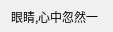眼睛,心中忽然一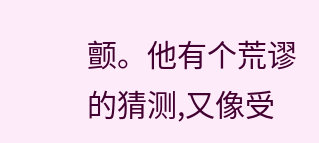颤。他有个荒谬的猜测,又像受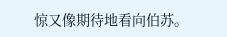惊又像期待地看向伯苏。